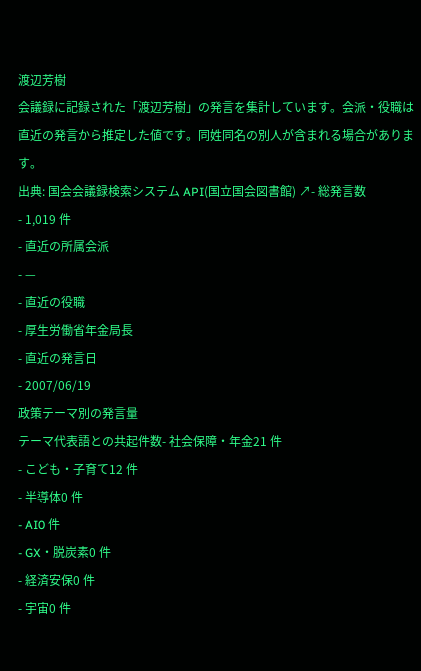渡辺芳樹
会議録に記録された「渡辺芳樹」の発言を集計しています。会派・役職は直近の発言から推定した値です。同姓同名の別人が含まれる場合があります。
出典: 国会会議録検索システム API(国立国会図書館) ↗- 総発言数
- 1,019 件
- 直近の所属会派
- —
- 直近の役職
- 厚生労働省年金局長
- 直近の発言日
- 2007/06/19
政策テーマ別の発言量
テーマ代表語との共起件数- 社会保障・年金21 件
- こども・子育て12 件
- 半導体0 件
- AI0 件
- GX・脱炭素0 件
- 経済安保0 件
- 宇宙0 件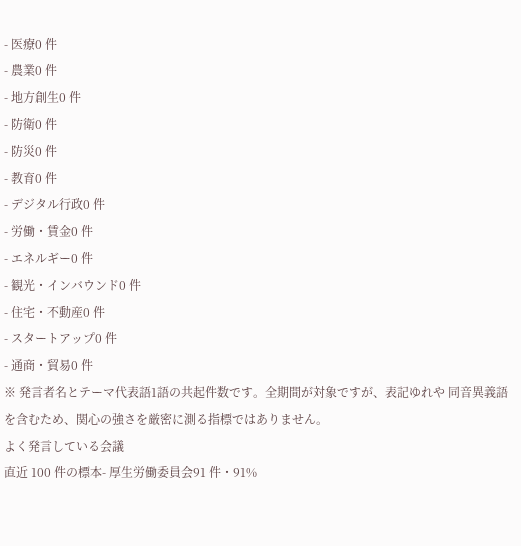- 医療0 件
- 農業0 件
- 地方創生0 件
- 防衛0 件
- 防災0 件
- 教育0 件
- デジタル行政0 件
- 労働・賃金0 件
- エネルギー0 件
- 観光・インバウンド0 件
- 住宅・不動産0 件
- スタートアップ0 件
- 通商・貿易0 件
※ 発言者名とテーマ代表語1語の共起件数です。全期間が対象ですが、表記ゆれや 同音異義語を含むため、関心の強さを厳密に測る指標ではありません。
よく発言している会議
直近 100 件の標本- 厚生労働委員会91 件・91%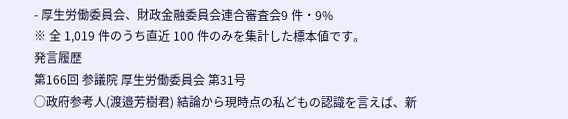- 厚生労働委員会、財政金融委員会連合審査会9 件・9%
※ 全 1,019 件のうち直近 100 件のみを集計した標本値です。
発言履歴
第166回 参議院 厚生労働委員会 第31号
○政府参考人(渡邉芳樹君) 結論から現時点の私どもの認識を言えば、新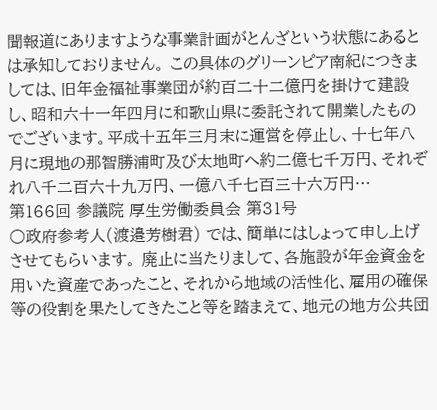聞報道にありますような事業計画がとんざという状態にあるとは承知しておりません。 この具体のグリーンピア南紀につきましては、旧年金福祉事業団が約百二十二億円を掛けて建設し、昭和六十一年四月に和歌山県に委託されて開業したものでございます。平成十五年三月末に運営を停止し、十七年八月に現地の那智勝浦町及び太地町へ約二億七千万円、それぞれ八千二百六十九万円、一億八千七百三十六万円…
第166回 参議院 厚生労働委員会 第31号
○政府参考人(渡邉芳樹君) では、簡単にはしょって申し上げさせてもらいます。 廃止に当たりまして、各施設が年金資金を用いた資産であったこと、それから地域の活性化、雇用の確保等の役割を果たしてきたこと等を踏まえて、地元の地方公共団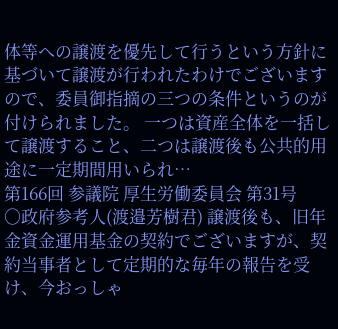体等への譲渡を優先して行うという方針に基づいて譲渡が行われたわけでございますので、委員御指摘の三つの条件というのが付けられました。 一つは資産全体を一括して譲渡すること、二つは譲渡後も公共的用途に一定期間用いられ…
第166回 参議院 厚生労働委員会 第31号
○政府参考人(渡邉芳樹君) 譲渡後も、旧年金資金運用基金の契約でございますが、契約当事者として定期的な毎年の報告を受け、今おっしゃ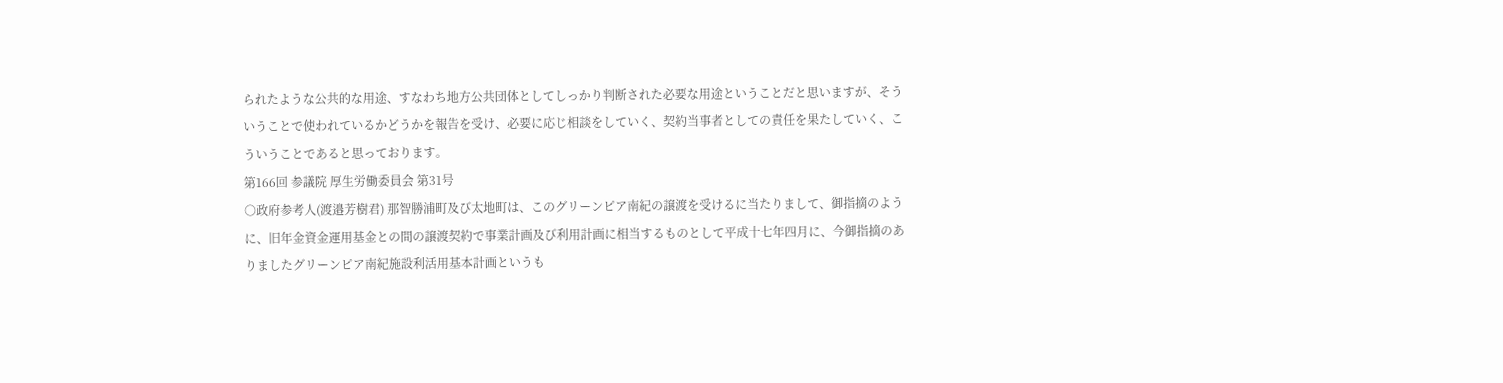られたような公共的な用途、すなわち地方公共団体としてしっかり判断された必要な用途ということだと思いますが、そういうことで使われているかどうかを報告を受け、必要に応じ相談をしていく、契約当事者としての責任を果たしていく、こういうことであると思っております。
第166回 参議院 厚生労働委員会 第31号
○政府参考人(渡邉芳樹君) 那智勝浦町及び太地町は、このグリーンピア南紀の譲渡を受けるに当たりまして、御指摘のように、旧年金資金運用基金との間の譲渡契約で事業計画及び利用計画に相当するものとして平成十七年四月に、今御指摘のありましたグリーンピア南紀施設利活用基本計画というも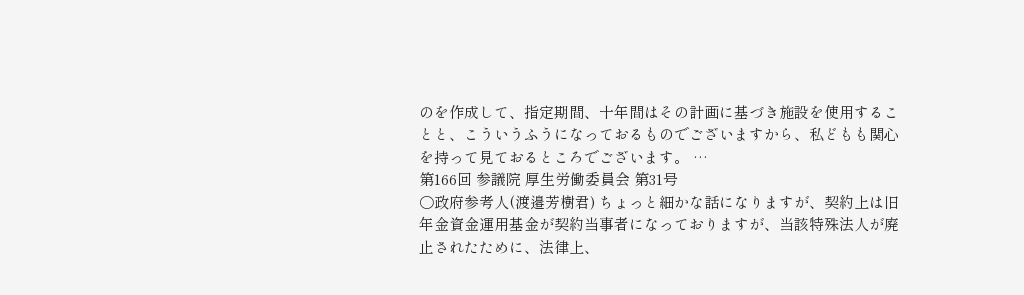のを作成して、指定期間、十年間はその計画に基づき施設を使用することと、こういうふうになっておるものでございますから、私どもも関心を持って見ておるところでございます。 …
第166回 参議院 厚生労働委員会 第31号
○政府参考人(渡邉芳樹君) ちょっと細かな話になりますが、契約上は旧年金資金運用基金が契約当事者になっておりますが、当該特殊法人が廃止されたために、法律上、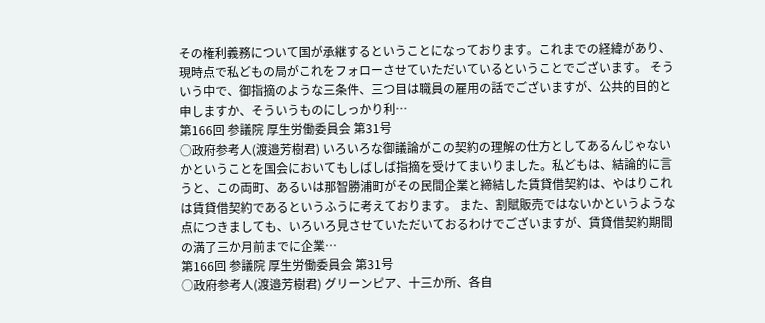その権利義務について国が承継するということになっております。これまでの経緯があり、現時点で私どもの局がこれをフォローさせていただいているということでございます。 そういう中で、御指摘のような三条件、三つ目は職員の雇用の話でございますが、公共的目的と申しますか、そういうものにしっかり利…
第166回 参議院 厚生労働委員会 第31号
○政府参考人(渡邉芳樹君) いろいろな御議論がこの契約の理解の仕方としてあるんじゃないかということを国会においてもしばしば指摘を受けてまいりました。私どもは、結論的に言うと、この両町、あるいは那智勝浦町がその民間企業と締結した賃貸借契約は、やはりこれは賃貸借契約であるというふうに考えております。 また、割賦販売ではないかというような点につきましても、いろいろ見させていただいておるわけでございますが、賃貸借契約期間の満了三か月前までに企業…
第166回 参議院 厚生労働委員会 第31号
○政府参考人(渡邉芳樹君) グリーンピア、十三か所、各自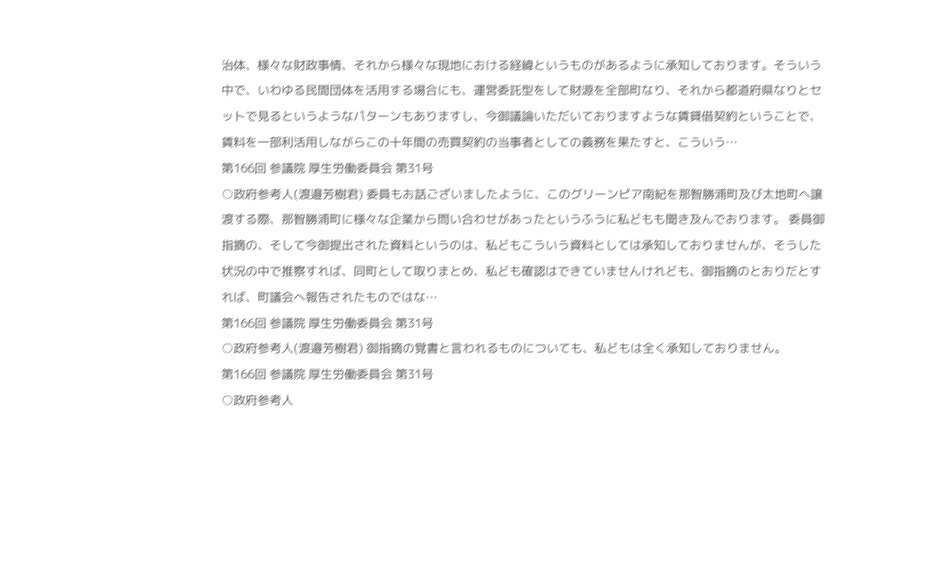治体、様々な財政事情、それから様々な現地における経緯というものがあるように承知しております。そういう中で、いわゆる民間団体を活用する場合にも、運営委託型をして財源を全部町なり、それから都道府県なりとセットで見るというようなパターンもありますし、今御議論いただいておりますような賃貸借契約ということで、賃料を一部利活用しながらこの十年間の売買契約の当事者としての義務を果たすと、こういう…
第166回 参議院 厚生労働委員会 第31号
○政府参考人(渡邉芳樹君) 委員もお話ございましたように、このグリーンピア南紀を那智勝浦町及び太地町へ譲渡する際、那智勝浦町に様々な企業から問い合わせがあったというふうに私どもも聞き及んでおります。 委員御指摘の、そして今御提出された資料というのは、私どもこういう資料としては承知しておりませんが、そうした状況の中で推察すれば、同町として取りまとめ、私ども確認はできていませんけれども、御指摘のとおりだとすれば、町議会へ報告されたものではな…
第166回 参議院 厚生労働委員会 第31号
○政府参考人(渡邉芳樹君) 御指摘の覚書と言われるものについても、私どもは全く承知しておりません。
第166回 参議院 厚生労働委員会 第31号
○政府参考人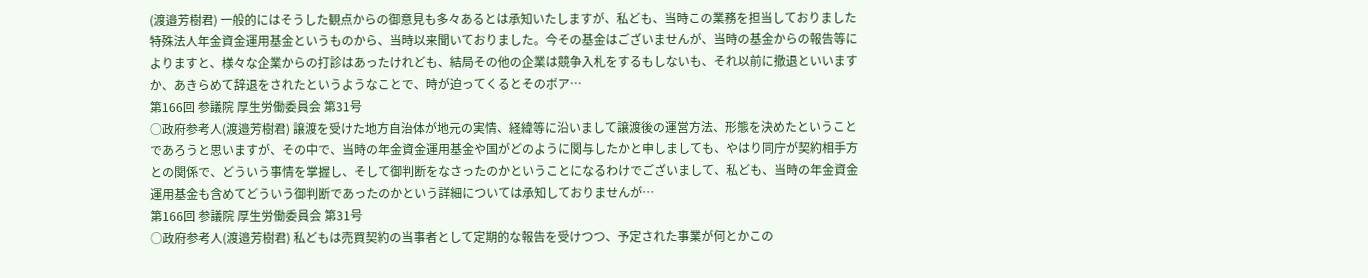(渡邉芳樹君) 一般的にはそうした観点からの御意見も多々あるとは承知いたしますが、私ども、当時この業務を担当しておりました特殊法人年金資金運用基金というものから、当時以来聞いておりました。今その基金はございませんが、当時の基金からの報告等によりますと、様々な企業からの打診はあったけれども、結局その他の企業は競争入札をするもしないも、それ以前に撤退といいますか、あきらめて辞退をされたというようなことで、時が迫ってくるとそのボア…
第166回 参議院 厚生労働委員会 第31号
○政府参考人(渡邉芳樹君) 譲渡を受けた地方自治体が地元の実情、経緯等に沿いまして譲渡後の運営方法、形態を決めたということであろうと思いますが、その中で、当時の年金資金運用基金や国がどのように関与したかと申しましても、やはり同庁が契約相手方との関係で、どういう事情を掌握し、そして御判断をなさったのかということになるわけでございまして、私ども、当時の年金資金運用基金も含めてどういう御判断であったのかという詳細については承知しておりませんが…
第166回 参議院 厚生労働委員会 第31号
○政府参考人(渡邉芳樹君) 私どもは売買契約の当事者として定期的な報告を受けつつ、予定された事業が何とかこの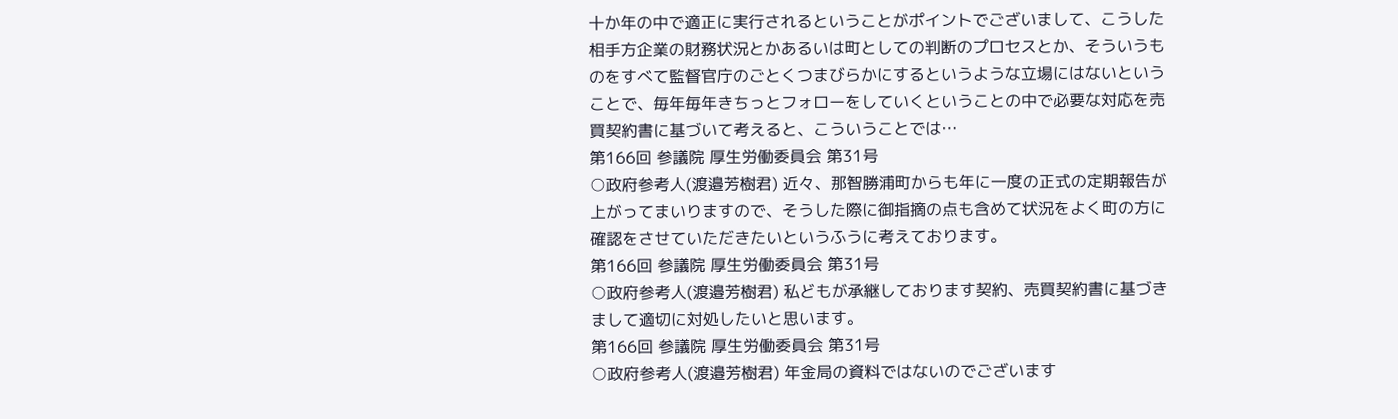十か年の中で適正に実行されるということがポイントでございまして、こうした相手方企業の財務状況とかあるいは町としての判断のプロセスとか、そういうものをすべて監督官庁のごとくつまびらかにするというような立場にはないということで、毎年毎年きちっとフォローをしていくということの中で必要な対応を売買契約書に基づいて考えると、こういうことでは…
第166回 参議院 厚生労働委員会 第31号
○政府参考人(渡邉芳樹君) 近々、那智勝浦町からも年に一度の正式の定期報告が上がってまいりますので、そうした際に御指摘の点も含めて状況をよく町の方に確認をさせていただきたいというふうに考えております。
第166回 参議院 厚生労働委員会 第31号
○政府参考人(渡邉芳樹君) 私どもが承継しております契約、売買契約書に基づきまして適切に対処したいと思います。
第166回 参議院 厚生労働委員会 第31号
○政府参考人(渡邉芳樹君) 年金局の資料ではないのでございます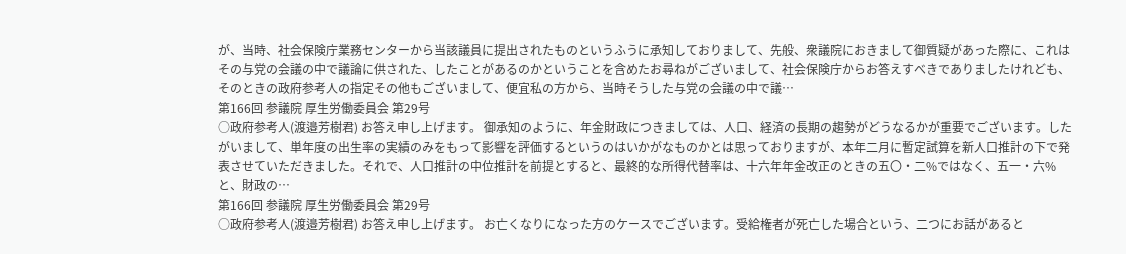が、当時、社会保険庁業務センターから当該議員に提出されたものというふうに承知しておりまして、先般、衆議院におきまして御質疑があった際に、これはその与党の会議の中で議論に供された、したことがあるのかということを含めたお尋ねがございまして、社会保険庁からお答えすべきでありましたけれども、そのときの政府参考人の指定その他もございまして、便宜私の方から、当時そうした与党の会議の中で議…
第166回 参議院 厚生労働委員会 第29号
○政府参考人(渡邉芳樹君) お答え申し上げます。 御承知のように、年金財政につきましては、人口、経済の長期の趨勢がどうなるかが重要でございます。したがいまして、単年度の出生率の実績のみをもって影響を評価するというのはいかがなものかとは思っておりますが、本年二月に暫定試算を新人口推計の下で発表させていただきました。それで、人口推計の中位推計を前提とすると、最終的な所得代替率は、十六年年金改正のときの五〇・二%ではなく、五一・六%と、財政の…
第166回 参議院 厚生労働委員会 第29号
○政府参考人(渡邉芳樹君) お答え申し上げます。 お亡くなりになった方のケースでございます。受給権者が死亡した場合という、二つにお話があると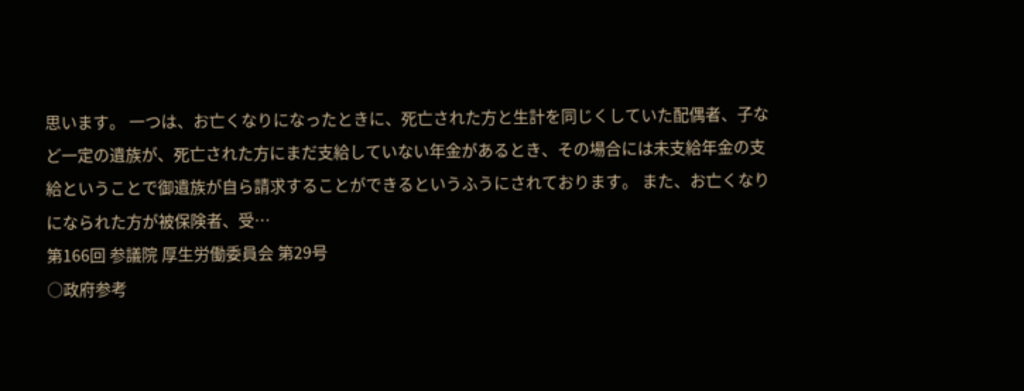思います。 一つは、お亡くなりになったときに、死亡された方と生計を同じくしていた配偶者、子など一定の遺族が、死亡された方にまだ支給していない年金があるとき、その場合には未支給年金の支給ということで御遺族が自ら請求することができるというふうにされております。 また、お亡くなりになられた方が被保険者、受…
第166回 参議院 厚生労働委員会 第29号
○政府参考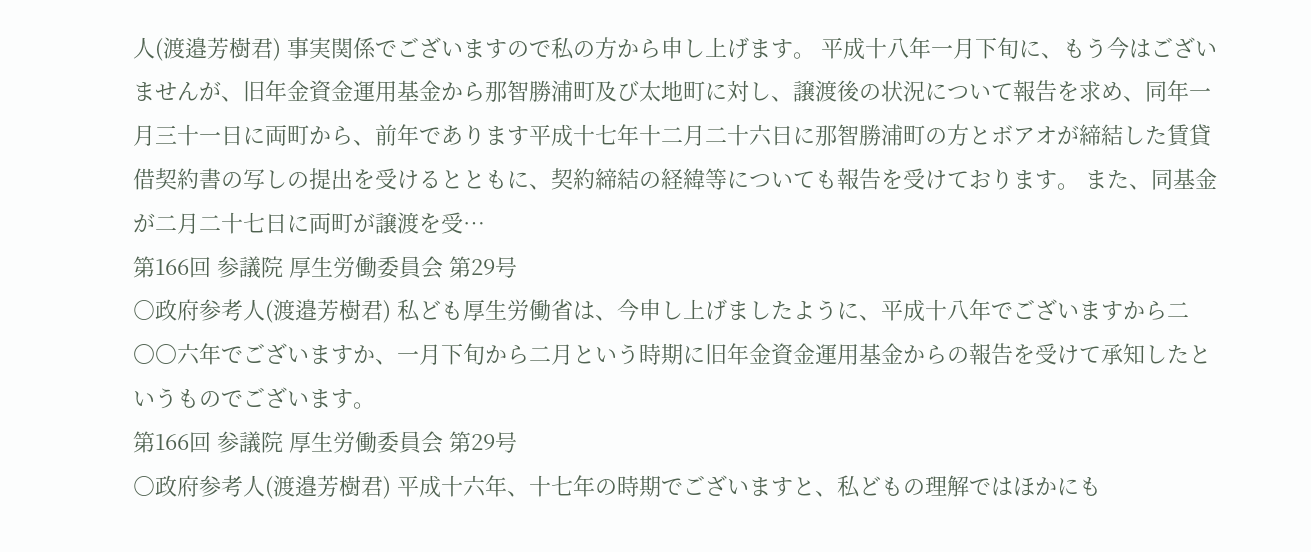人(渡邉芳樹君) 事実関係でございますので私の方から申し上げます。 平成十八年一月下旬に、もう今はございませんが、旧年金資金運用基金から那智勝浦町及び太地町に対し、譲渡後の状況について報告を求め、同年一月三十一日に両町から、前年であります平成十七年十二月二十六日に那智勝浦町の方とボアオが締結した賃貸借契約書の写しの提出を受けるとともに、契約締結の経緯等についても報告を受けております。 また、同基金が二月二十七日に両町が譲渡を受…
第166回 参議院 厚生労働委員会 第29号
○政府参考人(渡邉芳樹君) 私ども厚生労働省は、今申し上げましたように、平成十八年でございますから二〇〇六年でございますか、一月下旬から二月という時期に旧年金資金運用基金からの報告を受けて承知したというものでございます。
第166回 参議院 厚生労働委員会 第29号
○政府参考人(渡邉芳樹君) 平成十六年、十七年の時期でございますと、私どもの理解ではほかにも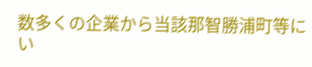数多くの企業から当該那智勝浦町等にい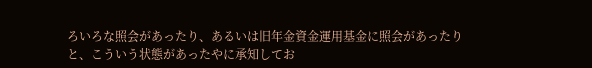ろいろな照会があったり、あるいは旧年金資金運用基金に照会があったりと、こういう状態があったやに承知してお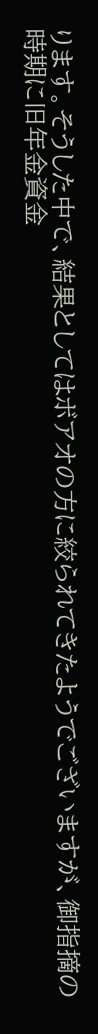ります。そうした中で、結果としてはボアオの方に絞られてきたようでございますが、御指摘の時期に旧年金資金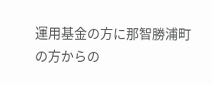運用基金の方に那智勝浦町の方からの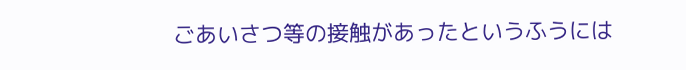ごあいさつ等の接触があったというふうには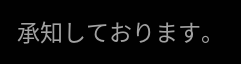承知しております。